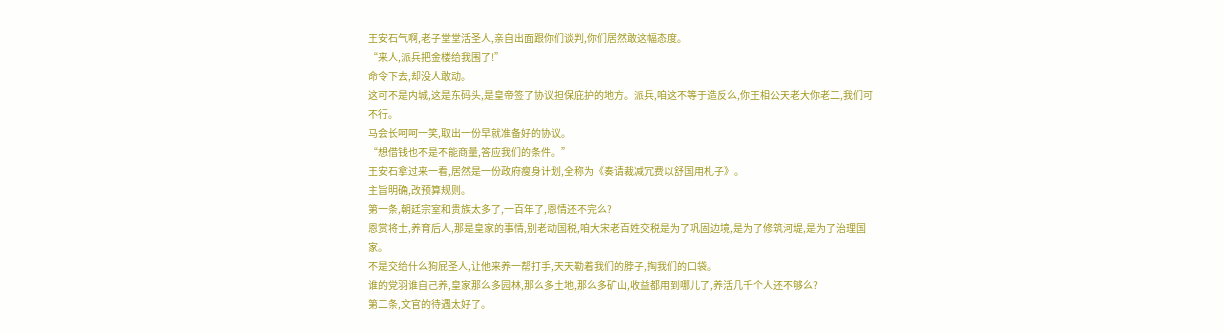王安石气啊,老子堂堂活圣人,亲自出面跟你们谈判,你们居然敢这幅态度。
“来人,派兵把金楼给我围了!”
命令下去,却没人敢动。
这可不是内城,这是东码头,是皇帝签了协议担保庇护的地方。派兵,咱这不等于造反么,你王相公天老大你老二,我们可不行。
马会长呵呵一笑,取出一份早就准备好的协议。
“想借钱也不是不能商量,答应我们的条件。”
王安石拿过来一看,居然是一份政府瘦身计划,全称为《奏请裁减冗费以舒国用札子》。
主旨明确,改预算规则。
第一条,朝廷宗室和贵族太多了,一百年了,恩情还不完么?
恩赏将士,养育后人,那是皇家的事情,别老动国税,咱大宋老百姓交税是为了巩固边境,是为了修筑河堤,是为了治理国家。
不是交给什么狗屁圣人,让他来养一帮打手,天天勒着我们的脖子,掏我们的口袋。
谁的党羽谁自己养,皇家那么多园林,那么多土地,那么多矿山,收益都用到哪儿了,养活几千个人还不够么?
第二条,文官的待遇太好了。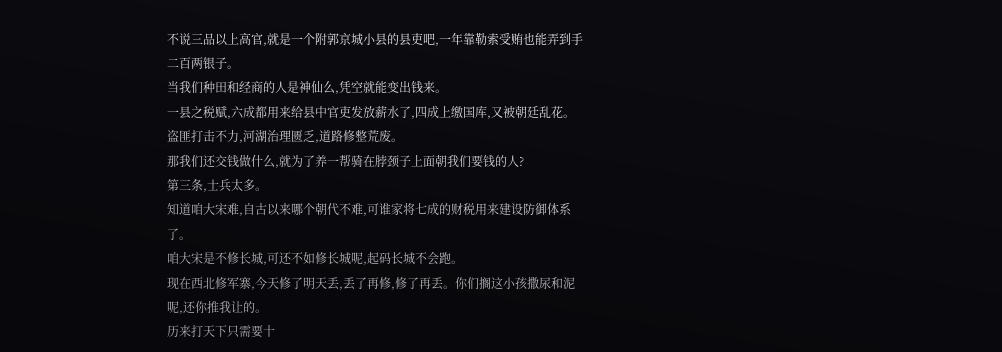不说三品以上高官,就是一个附郭京城小县的县吏吧,一年靠勒索受贿也能弄到手二百两银子。
当我们种田和经商的人是神仙么,凭空就能变出钱来。
一县之税赋,六成都用来给县中官吏发放薪水了,四成上缴国库,又被朝廷乱花。
盗匪打击不力,河湖治理匮乏,道路修整荒废。
那我们还交钱做什么,就为了养一帮骑在脖颈子上面朝我们要钱的人?
第三条,士兵太多。
知道咱大宋难,自古以来哪个朝代不难,可谁家将七成的财税用来建设防御体系了。
咱大宋是不修长城,可还不如修长城呢,起码长城不会跑。
现在西北修军寨,今天修了明天丢,丢了再修,修了再丢。你们搁这小孩撒尿和泥呢,还你推我让的。
历来打天下只需要十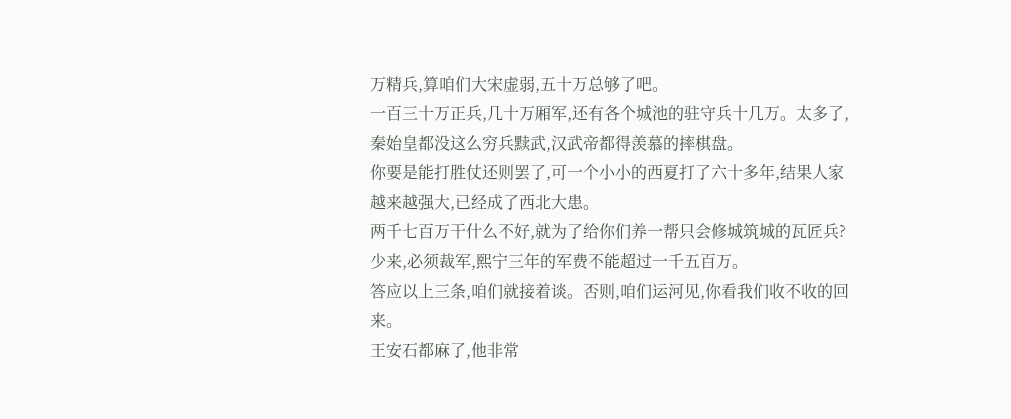万精兵,算咱们大宋虚弱,五十万总够了吧。
一百三十万正兵,几十万厢军,还有各个城池的驻守兵十几万。太多了,秦始皇都没这么穷兵黩武,汉武帝都得羡慕的摔棋盘。
你要是能打胜仗还则罢了,可一个小小的西夏打了六十多年,结果人家越来越强大,已经成了西北大患。
两千七百万干什么不好,就为了给你们养一帮只会修城筑城的瓦匠兵?
少来,必须裁军,熙宁三年的军费不能超过一千五百万。
答应以上三条,咱们就接着谈。否则,咱们运河见,你看我们收不收的回来。
王安石都麻了,他非常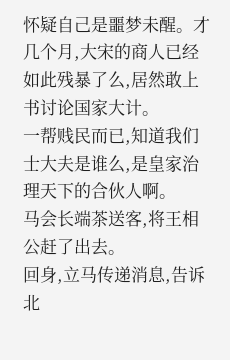怀疑自己是噩梦未醒。才几个月,大宋的商人已经如此残暴了么,居然敢上书讨论国家大计。
一帮贱民而已,知道我们士大夫是谁么,是皇家治理天下的合伙人啊。
马会长端茶送客,将王相公赶了出去。
回身,立马传递消息,告诉北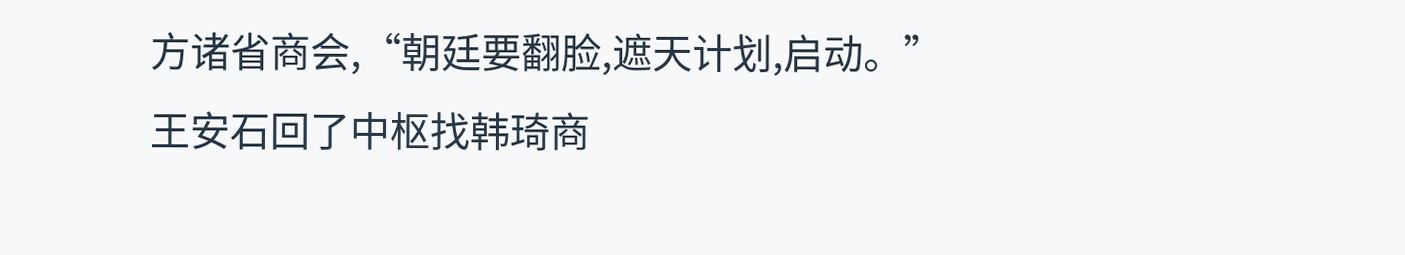方诸省商会,“朝廷要翻脸,遮天计划,启动。”
王安石回了中枢找韩琦商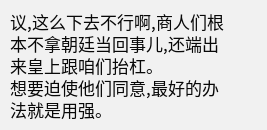议,这么下去不行啊,商人们根本不拿朝廷当回事儿,还端出来皇上跟咱们抬杠。
想要迫使他们同意,最好的办法就是用强。